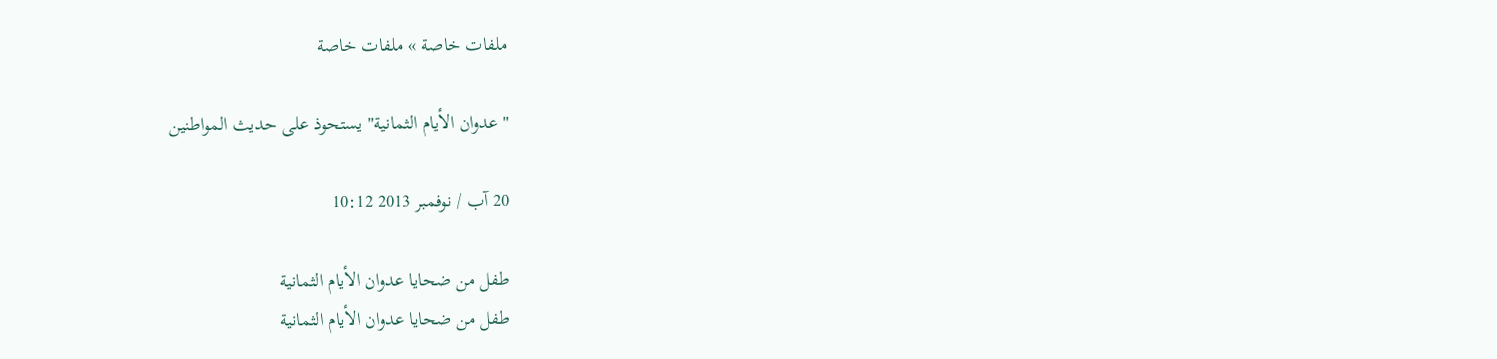ملفات خاصة » ملفات خاصة

"عدوان الأيام الثمانية" يستحوذ على حديث المواطنين

20 آب / نوفمبر 2013 10:12

طفل من ضحايا عدوان الأيام الثمانية
طفل من ضحايا عدوان الأيام الثمانية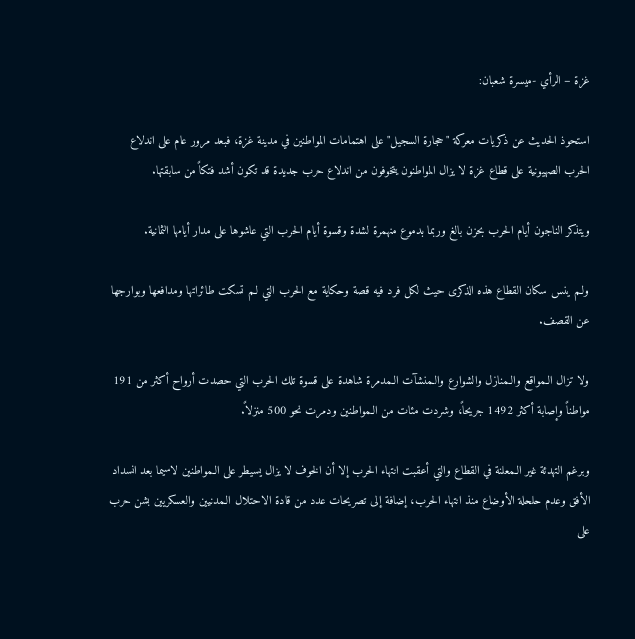غزة – الرأي -ميسرة شعبان:

استحوذ الحديث عن ذكريات معركة "حجارة السجيل" على اهتمامات المواطنين في مدينة غزة، فبعد مرور عام على اندلاع الحرب الصهيونية على قطاع غزة لا يزال المواطنون يتخوفون من اندلاع حرب جديدة قد تكون أشد فتكاً من سابقتها.

ويتذكر الناجون أيام الحرب بحزن بالغ وربما بدموع منهمرة لشدة وقسوة أيام الحرب التي عاشوها على مدار أيامها الثمانية.

ولـم ينس سكان القطاع هذه الذكرى حيث لكل فرد فيه قصة وحكاية مع الحرب التي لـم تسكت طائراتها ومدافعها وبوارجها عن القصف.

ولا تزال الـمواقع والـمنازل والشوارع والـمنشآت الـمدمرة شاهدة على قسوة تلك الحرب التي حصدت أرواح أكثر من 191 مواطناً وإصابة أكثر 1492 جريحاً، وشردت مئات من الـمواطنين ودمرت نحو 500 منزلاً.

وبرغم التهدئة غير الـمعلنة في القطاع والتي أعقبت انتهاء الحرب إلا أن الخوف لا يزال يسيطر على الـمواطنين لاسيما بعد انسداد الأفق وعدم حلحلة الأوضاع منذ انتهاء الحرب، إضافة إلى تصريحات عدد من قادة الاحتلال الـمدنيين والعسكريين بشن حرب على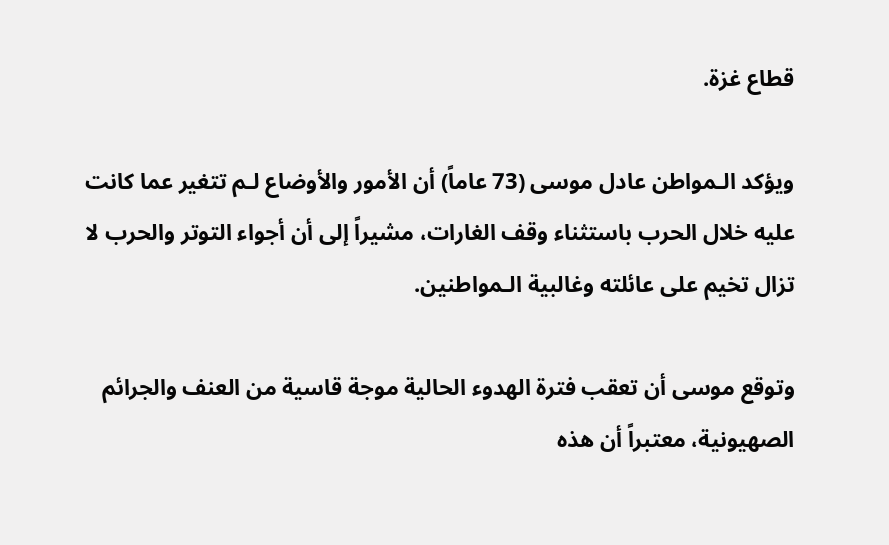قطاع غزة.

ويؤكد الـمواطن عادل موسى (73 عاماً) أن الأمور والأوضاع لـم تتغير عما كانت عليه خلال الحرب باستثناء وقف الغارات، مشيراً إلى أن أجواء التوتر والحرب لا تزال تخيم على عائلته وغالبية الـمواطنين.

وتوقع موسى أن تعقب فترة الهدوء الحالية موجة قاسية من العنف والجرائم الصهيونية، معتبراً أن هذه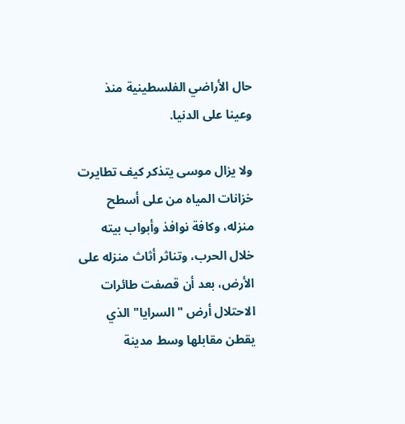حال الأراضي الفلسطينية منذ وعينا على الدنيا.

ولا يزال موسى يتذكر كيف تطايرت خزانات المياه من على أسطح منزله، وكافة نوافذ وأبواب بيته خلال الحرب، وتناثر أثاث منزله على الأرض، بعد أن قصفت طائرات الاحتلال أرض "السرايا" الذي يقطن مقابلها وسط مدينة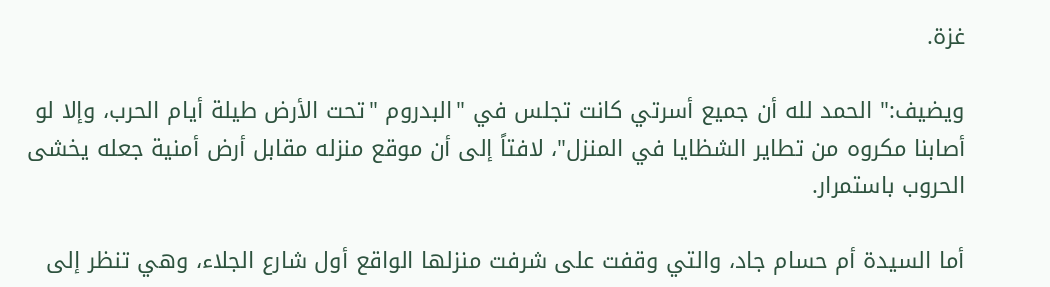غزة.

ويضيف:" الحمد لله أن جميع أسرتي كانت تجلس في "البدروم "تحت الأرض طيلة أيام الحرب، وإلا لو أصابنا مكروه من تطاير الشظايا في المنزل"، لافتاً إلى أن موقع منزله مقابل أرض أمنية جعله يخشى الحروب باستمرار.

أما السيدة أم حسام جاد، والتي وقفت على شرفت منزلها الواقع أول شارع الجلاء، وهي تنظر إلى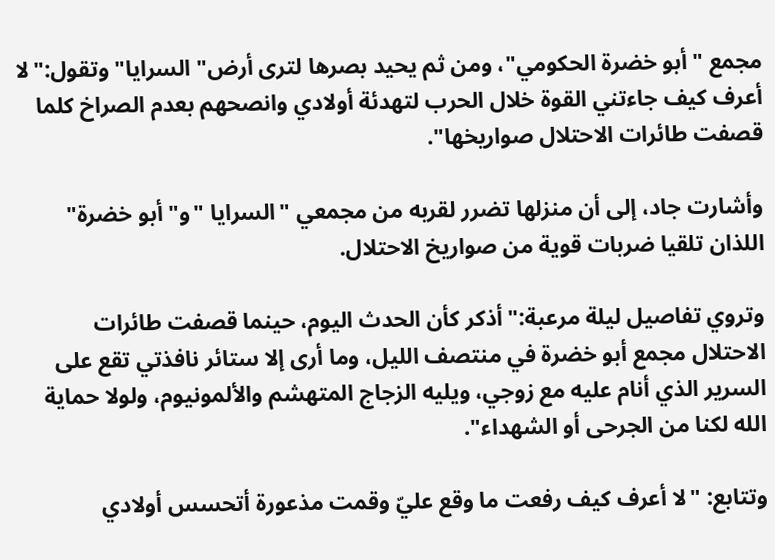مجمع "أبو خضرة الحكومي"، ومن ثم يحيد بصرها لترى أرض" السرايا" وتقول:"لا أعرف كيف جاءتني القوة خلال الحرب لتهدئة أولادي وانصحهم بعدم الصراخ كلما قصفت طائرات الاحتلال صواريخها".

وأشارت جاد، إلى أن منزلها تضرر لقربه من مجمعي "السرايا "و"أبو خضرة" اللذان تلقيا ضربات قوية من صواريخ الاحتلال.

وتروي تفاصيل ليلة مرعبة:"أذكر كأن الحدث اليوم، حينما قصفت طائرات الاحتلال مجمع أبو خضرة في منتصف الليل، وما أرى إلا ستائر نافذتي تقع على السرير الذي أنام عليه مع زوجي، ويليه الزجاج المتهشم والألمونيوم، ولولا حماية الله لكنا من الجرحى أو الشهداء".

وتتابع: "لا أعرف كيف رفعت ما وقع عليّ وقمت مذعورة أتحسس أولادي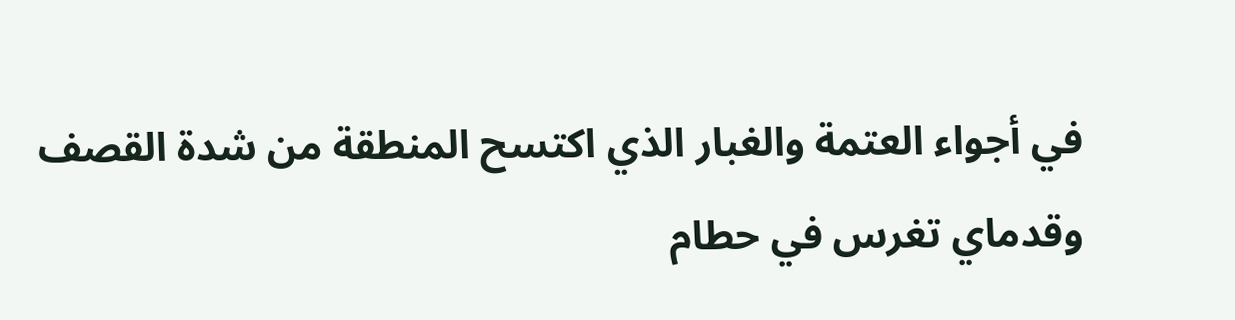في أجواء العتمة والغبار الذي اكتسح المنطقة من شدة القصف وقدماي تغرس في حطام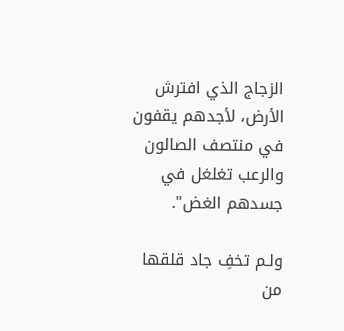الزجاج الذي افترش الأرض، لأجدهم يقفون في منتصف الصالون والرعب تغلغل في جسدهم الغض".

ولـم تخفِ جاد قلقها من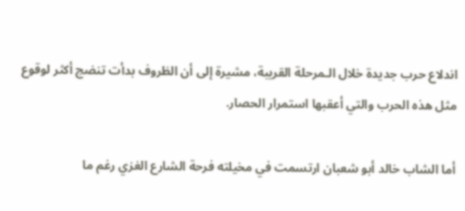اندلاع حرب جديدة خلال الـمرحلة القريبة، مشيرة إلى أن الظروف بدأت تنضج أكثر لوقوع مثل هذه الحرب والتي أعقبها استمرار الحصار.

أما الشاب خالد أبو شعبان ارتسمت في مخيلته فرحة الشارع الغزي رغم ما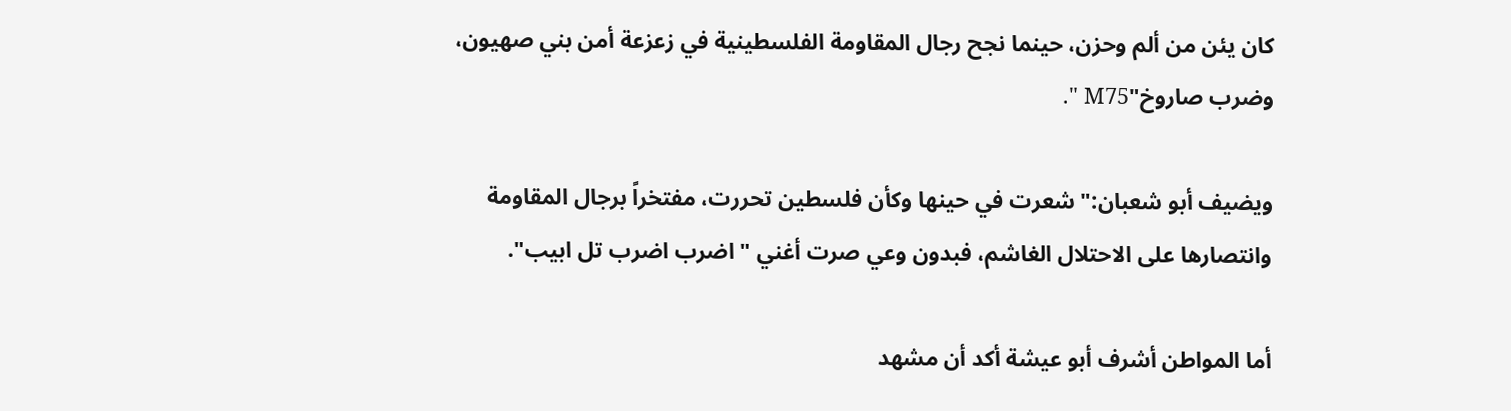كان يئن من ألم وحزن، حينما نجح رجال المقاومة الفلسطينية في زعزعة أمن بني صهيون، وضرب صاروخ"M75 ".

ويضيف أبو شعبان:" شعرت في حينها وكأن فلسطين تحررت، مفتخراً برجال المقاومة وانتصارها على الاحتلال الغاشم، فبدون وعي صرت أغني " اضرب اضرب تل ابيب".

أما المواطن أشرف أبو عيشة أكد أن مشهد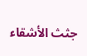جثث الأشقاء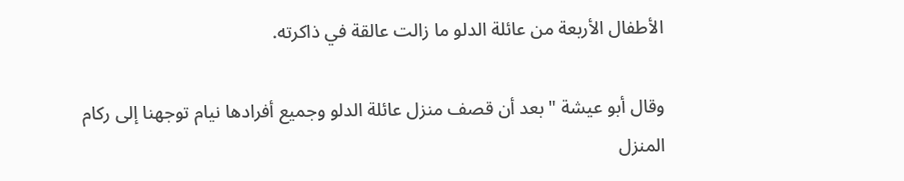الأطفال الأربعة من عائلة الدلو ما زالت عالقة في ذاكرته.

وقال أبو عيشة "بعد أن قصف منزل عائلة الدلو وجميع أفرادها نيام توجهنا إلى ركام المنزل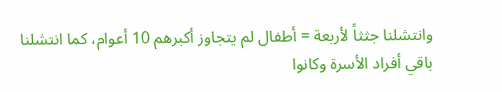وانتشلنا جثثاً لأربعة = أطفال لم يتجاوز أكبرهم 10 أعوام، كما انتشلنا باقي أفراد الأسرة وكانوا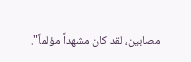مصابين، لقد كان مشهداً مؤلماً".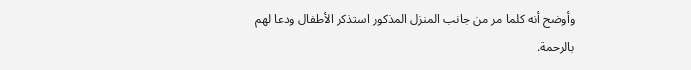وأوضح أنه كلما مر من جانب المنزل المذكور استذكر الأطفال ودعا لهم بالرحمة.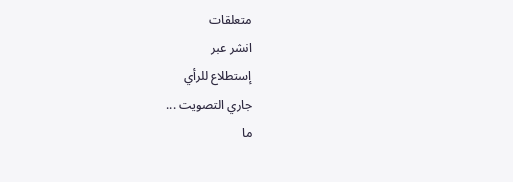متعلقات
انشر عبر
إستطلاع للرأي
جاري التصويت ...
ما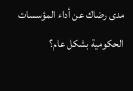مدى رضاك عن أداء المؤسسات الحكومية بشكل عام؟